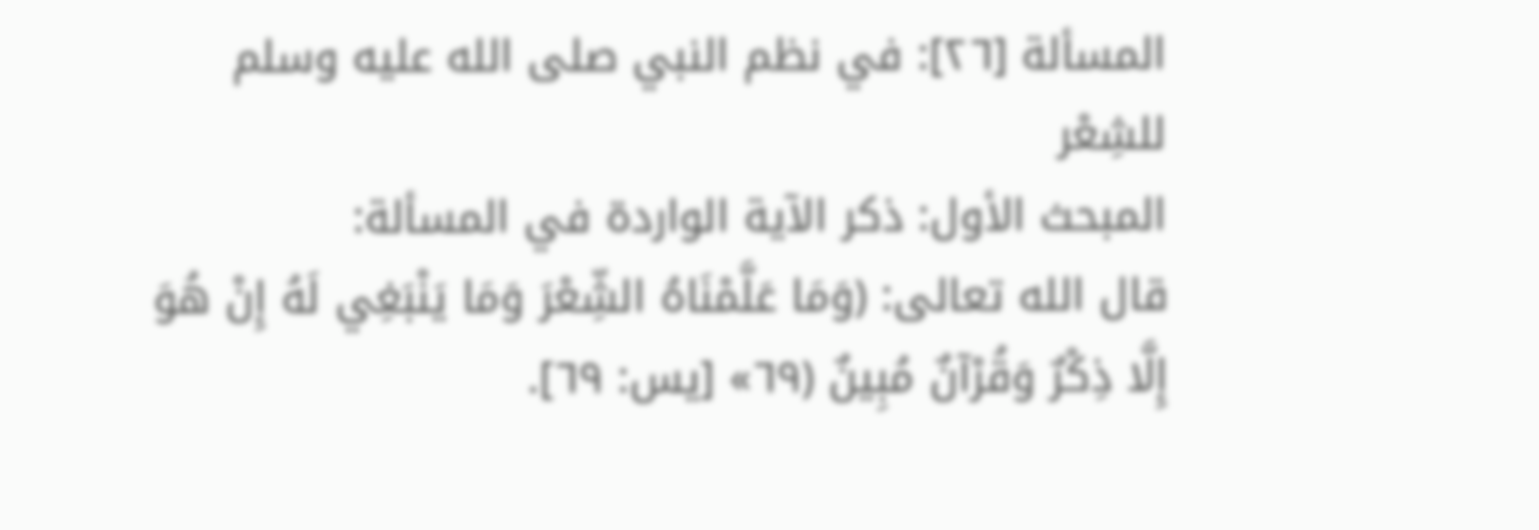المسألة [٢٦]: في نظم النبي صلى الله عليه وسلم للشِعْر
المبحث الأول: ذكر الآية الواردة في المسألة:
قال الله تعالى: (وَمَا عَلَّمْنَاهُ الشِّعْرَ وَمَا يَنْبَغِي لَهُ إِنْ هُوَ إِلَّا ذِكْرٌ وَقُرْآنٌ مُبِينٌ (٦٩» [يس: ٦٩].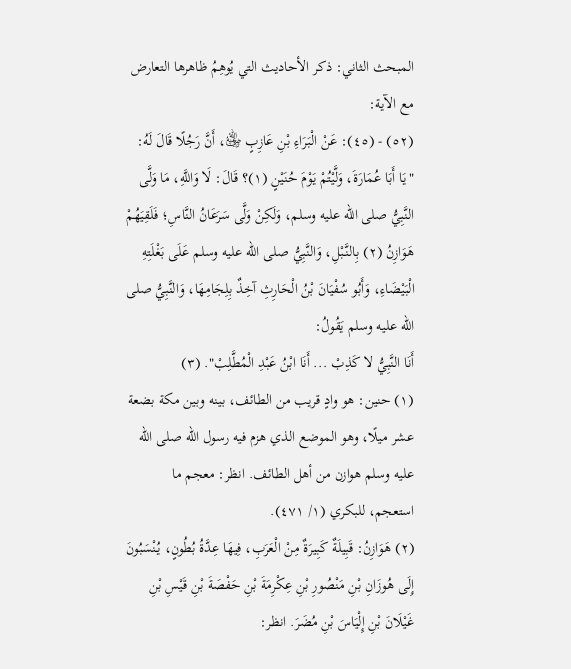المبحث الثاني: ذكر الأحاديث التي يُوهِمُ ظاهرها التعارض مع الآية:
(٥٢) - (٤٥): عَنْ الْبَرَاءِ بْنِ عَازِبٍ ﵁، أَنَّ رَجُلًا قَالَ لَهُ: "يَا أَبَا عُمَارَةَ، وَلَّيْتُمْ يَوْمَ حُنَيْنٍ (١)؟ قَالَ: لَا وَاللَّهِ، مَا وَلَّى النَّبِيُّ صلى الله عليه وسلم، وَلَكِنْ وَلَّى سَرَعَانُ النَّاسِ؛ فَلَقِيَهُمْ هَوَازِنُ (٢) بِالنَّبْلِ، وَالنَّبِيُّ صلى الله عليه وسلم عَلَى بَغْلَتِهِ الْبَيْضَاءِ، وَأَبُو سُفْيَانَ بْنُ الْحَارِثِ آخِذٌ بِلِجَامِهَا، وَالنَّبِيُّ صلى الله عليه وسلم يَقُولُ:
أَنَا النَّبِيُّ لا كَذِبْ ... أَنَا ابْنُ عَبْدِ الْمُطَّلِبْ". (٣)
(١) حنين: هو وادٍ قريب من الطائف، بينه وبين مكة بضعة عشر ميلًا، وهو الموضع الذي هزم فيه رسول الله صلى الله عليه وسلم هوازن من أهل الطائف. انظر: معجم ما استعجم، للبكري (١/ ٤٧١).
(٢) هَوَازِنُ: قَبِيلَةٌ كَبِيرَةٌ مِنْ الْعَرَبِ، فِيهَا عِدَّةُ بُطُونٍ، يُنْسَبُونَ إِلَى هُوزَانِ بْنِ مَنْصُورِ بْنِ عِكْرِمَةَ بْنِ حَفْصَةَ بْنِ قَيْسِ بْنِ غَيْلَانَ بْنِ إِلْيَاسَ بْنِ مُضَرَ. انظر: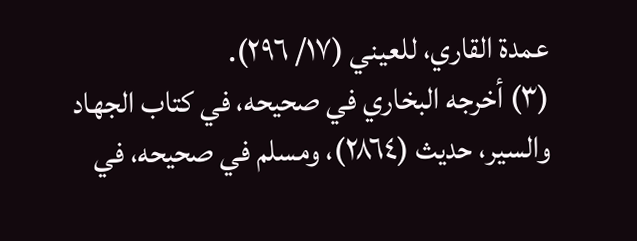عمدة القاري، للعيني (١٧/ ٢٩٦).
(٣) أخرجه البخاري في صحيحه، في كتاب الجهاد والسير، حديث (٢٨٦٤)، ومسلم في صحيحه، في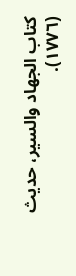كتاب الجهاد والسير، حديث (١٧٧٦).